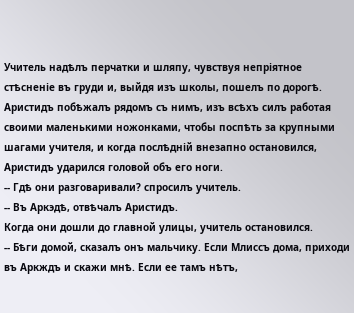Учитель надѣлъ перчатки и шляпу, чувствуя непріятное стѣсненіе въ груди и, выйдя изъ школы, пошелъ по дорогѣ. Аристидъ побѣжалъ рядомъ съ нимъ, изъ всѣхъ силъ работая своими маленькими ножонками, чтобы поспѣть за крупными шагами учителя, и когда послѣдній внезапно остановился, Аристидъ ударился головой объ его ноги.
-- Гдѣ они разговаривали? спросилъ учитель.
-- Въ Аркэдѣ, отвѣчалъ Аристидъ.
Когда они дошли до главной улицы, учитель остановился.
-- Бѣги домой, сказалъ онъ мальчику. Если Млиссъ дома, приходи въ Аркждъ и скажи мнѣ. Если ее тамъ нѣтъ,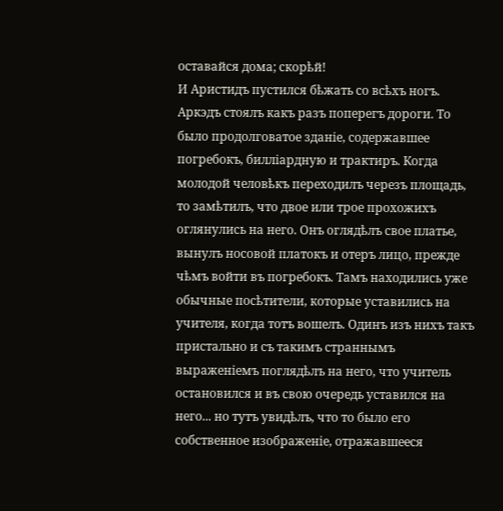оставайся дома; скорѣй!
И Аристидъ пустился бѣжать со всѣхъ ногъ.
Аркэдъ стоялъ какъ разъ поперегъ дороги. То было продолговатое зданіе, содержавшее погребокъ, билліардную и трактиръ. Когда молодой человѣкъ переходилъ черезъ площадь, то замѣтилъ, что двое или трое прохожихъ оглянулись на него. Онъ оглядѣлъ свое платье, вынулъ носовой платокъ и отеръ лицо, прежде чѣмъ войти въ погребокъ. Тамъ находились уже обычные посѣтители, которые уставились на учителя, когда тотъ вошелъ. Одинъ изъ нихъ такъ пристально и съ такимъ страннымъ выраженіемъ поглядѣлъ на него, что учитель остановился и въ свою очередь уставился на него... но тутъ увидѣлъ, что то было его собственное изображеніе, отражавшееся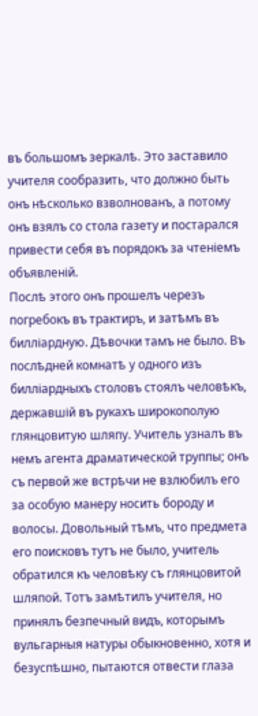въ большомъ зеркалѣ. Это заставило учителя сообразить, что должно быть онъ нѣсколько взволнованъ, а потому онъ взялъ со стола газету и постарался привести себя въ порядокъ за чтеніемъ объявленій.
Послѣ этого онъ прошелъ черезъ погребокъ въ трактиръ, и затѣмъ въ билліардную. Дѣвочки тамъ не было. Въ послѣдней комнатѣ у одного изъ билліардныхъ столовъ стоялъ человѣкъ, державшій въ рукахъ широкополую глянцовитую шляпу. Учитель узналъ въ немъ агента драматической труппы; онъ съ первой же встрѣчи не взлюбилъ его за особую манеру носить бороду и волосы. Довольный тѣмъ, что предмета его поисковъ тутъ не было, учитель обратился къ человѣку съ глянцовитой шляпой. Тотъ замѣтилъ учителя, но принялъ безпечный видъ, которымъ вульгарныя натуры обыкновенно, хотя и безуспѣшно, пытаются отвести глаза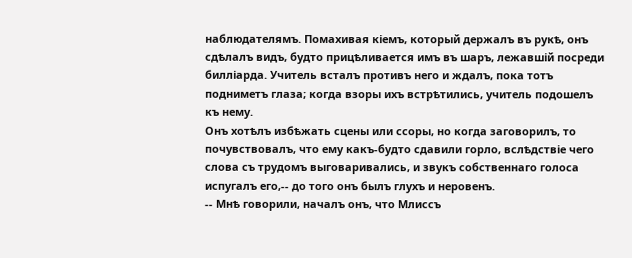наблюдателямъ. Помахивая кіемъ, который держалъ въ рукѣ, онъ сдѣлалъ видъ, будто прицѣливается имъ въ шаръ, лежавшій посреди билліарда. Учитель всталъ противъ него и ждалъ, пока тотъ подниметъ глаза; когда взоры ихъ встрѣтились, учитель подошелъ къ нему.
Онъ хотѣлъ избѣжать сцены или ссоры, но когда заговорилъ, то почувствовалъ, что ему какъ-будто сдавили горло, вслѣдствіе чего слова съ трудомъ выговаривались, и звукъ собственнаго голоса испугалъ его,-- до того онъ былъ глухъ и неровенъ.
-- Мнѣ говорили, началъ онъ, что Млиссъ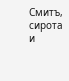Смитъ, сирота и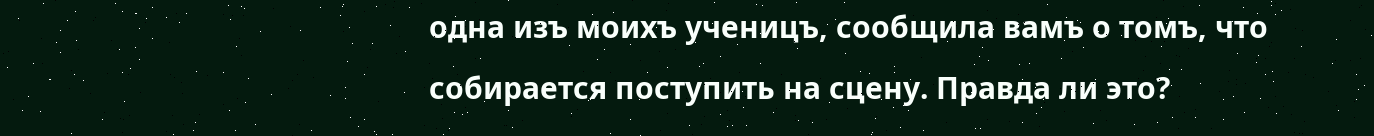одна изъ моихъ ученицъ, сообщила вамъ о томъ, что собирается поступить на сцену. Правда ли это?